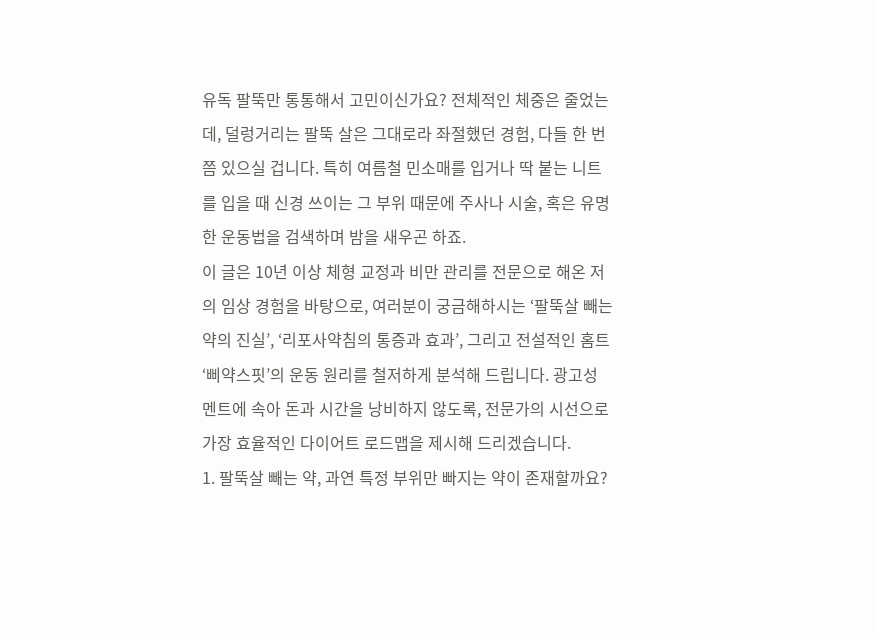유독 팔뚝만 통통해서 고민이신가요? 전체적인 체중은 줄었는데, 덜렁거리는 팔뚝 살은 그대로라 좌절했던 경험, 다들 한 번쯤 있으실 겁니다. 특히 여름철 민소매를 입거나 딱 붙는 니트를 입을 때 신경 쓰이는 그 부위 때문에 주사나 시술, 혹은 유명한 운동법을 검색하며 밤을 새우곤 하죠.
이 글은 10년 이상 체형 교정과 비만 관리를 전문으로 해온 저의 임상 경험을 바탕으로, 여러분이 궁금해하시는 ‘팔뚝살 빼는 약의 진실’, ‘리포사약침의 통증과 효과’, 그리고 전설적인 홈트 ‘삐약스핏’의 운동 원리를 철저하게 분석해 드립니다. 광고성 멘트에 속아 돈과 시간을 낭비하지 않도록, 전문가의 시선으로 가장 효율적인 다이어트 로드맵을 제시해 드리겠습니다.
1. 팔뚝살 빼는 약, 과연 특정 부위만 빠지는 약이 존재할까요?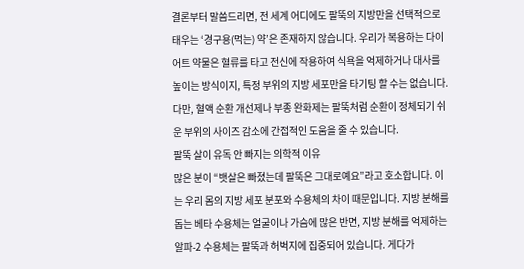결론부터 말씀드리면, 전 세계 어디에도 팔뚝의 지방만을 선택적으로 태우는 ‘경구용(먹는) 약’은 존재하지 않습니다. 우리가 복용하는 다이어트 약물은 혈류를 타고 전신에 작용하여 식욕을 억제하거나 대사를 높이는 방식이지, 특정 부위의 지방 세포만을 타기팅 할 수는 없습니다. 다만, 혈액 순환 개선제나 부종 완화제는 팔뚝처럼 순환이 정체되기 쉬운 부위의 사이즈 감소에 간접적인 도움을 줄 수 있습니다.
팔뚝 살이 유독 안 빠지는 의학적 이유
많은 분이 “뱃살은 빠졌는데 팔뚝은 그대로예요”라고 호소합니다. 이는 우리 몸의 지방 세포 분포와 수용체의 차이 때문입니다. 지방 분해를 돕는 베타 수용체는 얼굴이나 가슴에 많은 반면, 지방 분해를 억제하는 알파-2 수용체는 팔뚝과 허벅지에 집중되어 있습니다. 게다가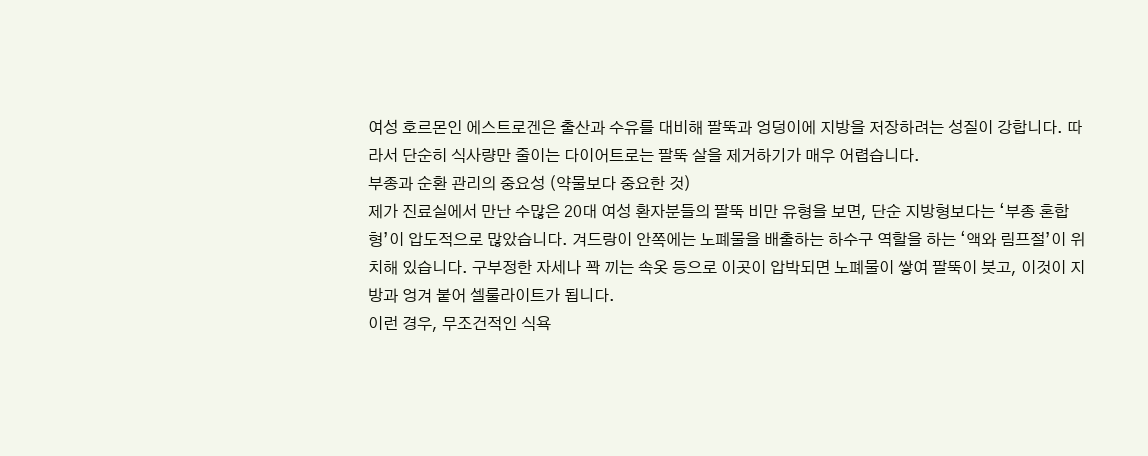여성 호르몬인 에스트로겐은 출산과 수유를 대비해 팔뚝과 엉덩이에 지방을 저장하려는 성질이 강합니다. 따라서 단순히 식사량만 줄이는 다이어트로는 팔뚝 살을 제거하기가 매우 어렵습니다.
부종과 순환 관리의 중요성 (약물보다 중요한 것)
제가 진료실에서 만난 수많은 20대 여성 환자분들의 팔뚝 비만 유형을 보면, 단순 지방형보다는 ‘부종 혼합형’이 압도적으로 많았습니다. 겨드랑이 안쪽에는 노폐물을 배출하는 하수구 역할을 하는 ‘액와 림프절’이 위치해 있습니다. 구부정한 자세나 꽉 끼는 속옷 등으로 이곳이 압박되면 노폐물이 쌓여 팔뚝이 붓고, 이것이 지방과 엉겨 붙어 셀룰라이트가 됩니다.
이런 경우, 무조건적인 식욕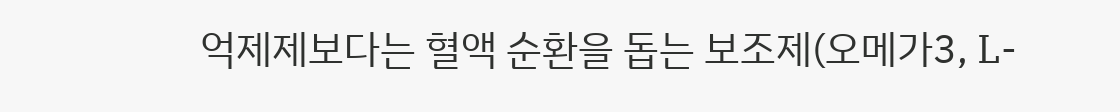억제제보다는 혈액 순환을 돕는 보조제(오메가3, L-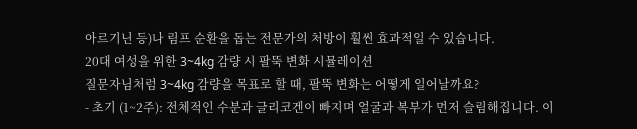아르기닌 등)나 림프 순환을 돕는 전문가의 처방이 훨씬 효과적일 수 있습니다.
20대 여성을 위한 3~4kg 감량 시 팔뚝 변화 시뮬레이션
질문자님처럼 3~4kg 감량을 목표로 할 때, 팔뚝 변화는 어떻게 일어날까요?
- 초기 (1~2주): 전체적인 수분과 글리코겐이 빠지며 얼굴과 복부가 먼저 슬림해집니다. 이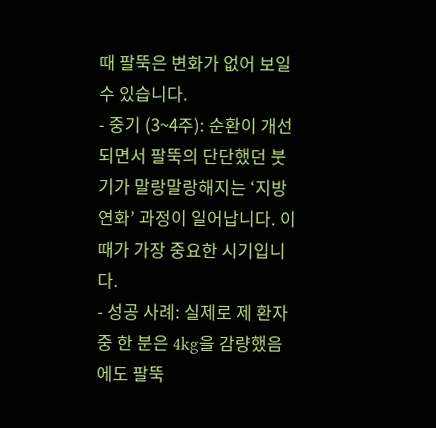때 팔뚝은 변화가 없어 보일 수 있습니다.
- 중기 (3~4주): 순환이 개선되면서 팔뚝의 단단했던 붓기가 말랑말랑해지는 ‘지방 연화’ 과정이 일어납니다. 이때가 가장 중요한 시기입니다.
- 성공 사례: 실제로 제 환자 중 한 분은 4kg을 감량했음에도 팔뚝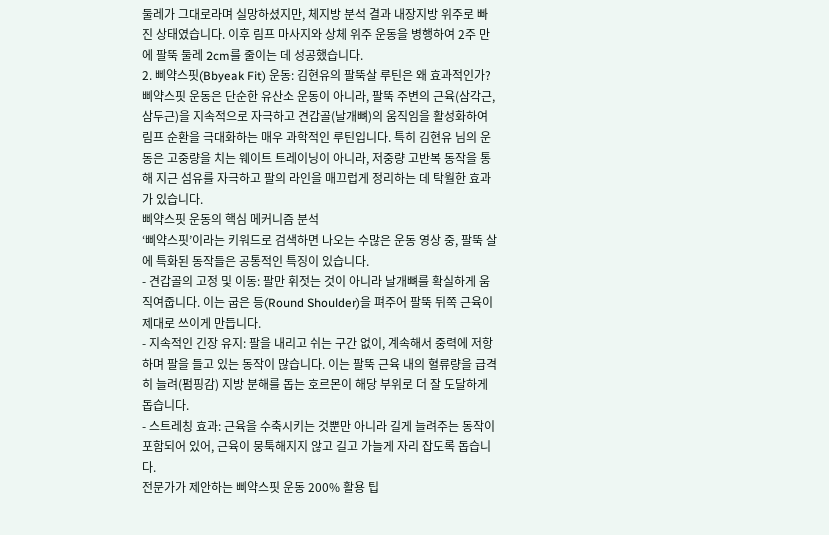둘레가 그대로라며 실망하셨지만, 체지방 분석 결과 내장지방 위주로 빠진 상태였습니다. 이후 림프 마사지와 상체 위주 운동을 병행하여 2주 만에 팔뚝 둘레 2cm를 줄이는 데 성공했습니다.
2. 삐약스핏(Bbyeak Fit) 운동: 김현유의 팔뚝살 루틴은 왜 효과적인가?
삐약스핏 운동은 단순한 유산소 운동이 아니라, 팔뚝 주변의 근육(삼각근, 삼두근)을 지속적으로 자극하고 견갑골(날개뼈)의 움직임을 활성화하여 림프 순환을 극대화하는 매우 과학적인 루틴입니다. 특히 김현유 님의 운동은 고중량을 치는 웨이트 트레이닝이 아니라, 저중량 고반복 동작을 통해 지근 섬유를 자극하고 팔의 라인을 매끄럽게 정리하는 데 탁월한 효과가 있습니다.
삐약스핏 운동의 핵심 메커니즘 분석
‘삐약스핏’이라는 키워드로 검색하면 나오는 수많은 운동 영상 중, 팔뚝 살에 특화된 동작들은 공통적인 특징이 있습니다.
- 견갑골의 고정 및 이동: 팔만 휘젓는 것이 아니라 날개뼈를 확실하게 움직여줍니다. 이는 굽은 등(Round Shoulder)을 펴주어 팔뚝 뒤쪽 근육이 제대로 쓰이게 만듭니다.
- 지속적인 긴장 유지: 팔을 내리고 쉬는 구간 없이, 계속해서 중력에 저항하며 팔을 들고 있는 동작이 많습니다. 이는 팔뚝 근육 내의 혈류량을 급격히 늘려(펌핑감) 지방 분해를 돕는 호르몬이 해당 부위로 더 잘 도달하게 돕습니다.
- 스트레칭 효과: 근육을 수축시키는 것뿐만 아니라 길게 늘려주는 동작이 포함되어 있어, 근육이 뭉툭해지지 않고 길고 가늘게 자리 잡도록 돕습니다.
전문가가 제안하는 삐약스핏 운동 200% 활용 팁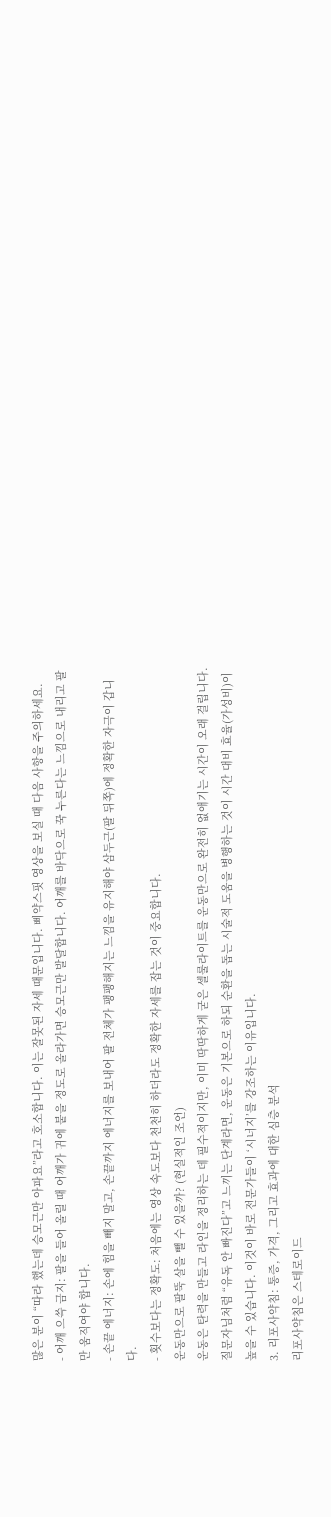많은 분이 “따라 했는데 승모근만 아파요”라고 호소합니다. 이는 잘못된 자세 때문입니다. 삐약스핏 영상을 보실 때 다음 사항을 주의하세요.
- 어깨 으쓱 금지: 팔을 들어 올릴 때 어깨가 귀에 붙을 정도로 올라가면 승모근만 발달합니다. 어깨를 바닥으로 꾹 누른다는 느낌으로 내리고 팔만 움직여야 합니다.
- 손끝 에너지: 손에 힘을 빼지 말고, 손끝까지 에너지를 보내어 팔 전체가 팽팽해지는 느낌을 유지해야 삼두근(팔 뒤쪽)에 정확한 자극이 갑니다.
- 횟수보다는 정확도: 처음에는 영상 속도보다 천천히 하더라도 정확한 자세를 잡는 것이 중요합니다.
운동만으로 팔뚝 살을 뺄 수 있을까? (현실적인 조언)
운동은 탄력을 만들고 라인을 정리하는 데 필수적이지만, 이미 딱딱하게 굳은 셀룰라이트를 운동만으로 완전히 없애기는 시간이 오래 걸립니다. 질문자님처럼 “유독 안 빠진다”고 느끼는 단계라면, 운동은 기본으로 하되 순환을 돕는 시술적 도움을 병행하는 것이 시간 대비 효율(가성비)이 높을 수 있습니다. 이것이 바로 전문가들이 ‘시너지’를 강조하는 이유입니다.
3. 리포사약침: 통증, 가격, 그리고 효과에 대한 심층 분석
리포사약침은 스테로이드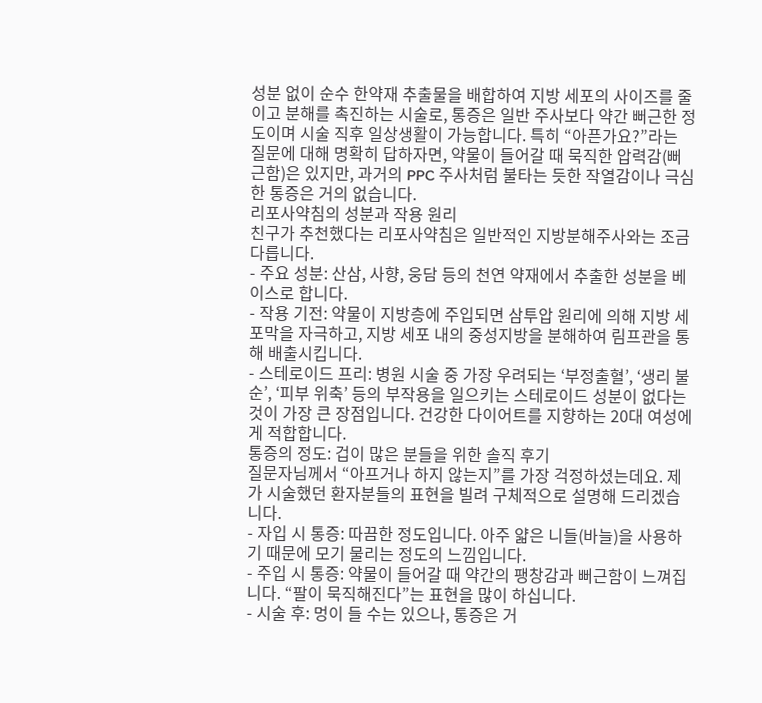성분 없이 순수 한약재 추출물을 배합하여 지방 세포의 사이즈를 줄이고 분해를 촉진하는 시술로, 통증은 일반 주사보다 약간 뻐근한 정도이며 시술 직후 일상생활이 가능합니다. 특히 “아픈가요?”라는 질문에 대해 명확히 답하자면, 약물이 들어갈 때 묵직한 압력감(뻐근함)은 있지만, 과거의 PPC 주사처럼 불타는 듯한 작열감이나 극심한 통증은 거의 없습니다.
리포사약침의 성분과 작용 원리
친구가 추천했다는 리포사약침은 일반적인 지방분해주사와는 조금 다릅니다.
- 주요 성분: 산삼, 사향, 웅담 등의 천연 약재에서 추출한 성분을 베이스로 합니다.
- 작용 기전: 약물이 지방층에 주입되면 삼투압 원리에 의해 지방 세포막을 자극하고, 지방 세포 내의 중성지방을 분해하여 림프관을 통해 배출시킵니다.
- 스테로이드 프리: 병원 시술 중 가장 우려되는 ‘부정출혈’, ‘생리 불순’, ‘피부 위축’ 등의 부작용을 일으키는 스테로이드 성분이 없다는 것이 가장 큰 장점입니다. 건강한 다이어트를 지향하는 20대 여성에게 적합합니다.
통증의 정도: 겁이 많은 분들을 위한 솔직 후기
질문자님께서 “아프거나 하지 않는지”를 가장 걱정하셨는데요. 제가 시술했던 환자분들의 표현을 빌려 구체적으로 설명해 드리겠습니다.
- 자입 시 통증: 따끔한 정도입니다. 아주 얇은 니들(바늘)을 사용하기 때문에 모기 물리는 정도의 느낌입니다.
- 주입 시 통증: 약물이 들어갈 때 약간의 팽창감과 뻐근함이 느껴집니다. “팔이 묵직해진다”는 표현을 많이 하십니다.
- 시술 후: 멍이 들 수는 있으나, 통증은 거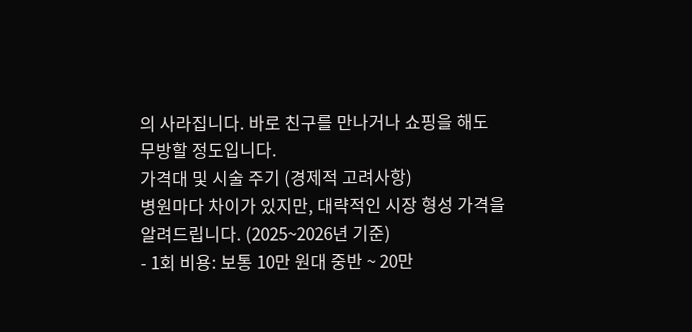의 사라집니다. 바로 친구를 만나거나 쇼핑을 해도 무방할 정도입니다.
가격대 및 시술 주기 (경제적 고려사항)
병원마다 차이가 있지만, 대략적인 시장 형성 가격을 알려드립니다. (2025~2026년 기준)
- 1회 비용: 보통 10만 원대 중반 ~ 20만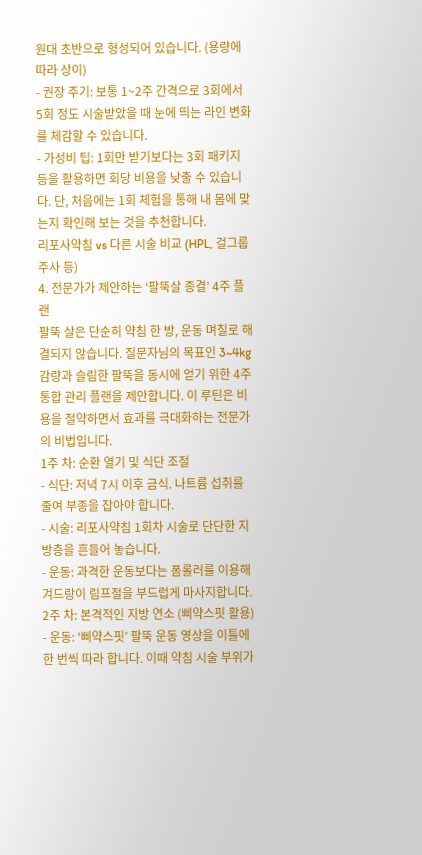원대 초반으로 형성되어 있습니다. (용량에 따라 상이)
- 권장 주기: 보통 1~2주 간격으로 3회에서 5회 정도 시술받았을 때 눈에 띄는 라인 변화를 체감할 수 있습니다.
- 가성비 팁: 1회만 받기보다는 3회 패키지 등을 활용하면 회당 비용을 낮출 수 있습니다. 단, 처음에는 1회 체험을 통해 내 몸에 맞는지 확인해 보는 것을 추천합니다.
리포사약침 vs 다른 시술 비교 (HPL, 걸그룹주사 등)
4. 전문가가 제안하는 ‘팔뚝살 종결’ 4주 플랜
팔뚝 살은 단순히 약침 한 방, 운동 며칠로 해결되지 않습니다. 질문자님의 목표인 3~4kg 감량과 슬림한 팔뚝을 동시에 얻기 위한 4주 통합 관리 플랜을 제안합니다. 이 루틴은 비용을 절약하면서 효과를 극대화하는 전문가의 비법입니다.
1주 차: 순환 열기 및 식단 조절
- 식단: 저녁 7시 이후 금식. 나트륨 섭취를 줄여 부종을 잡아야 합니다.
- 시술: 리포사약침 1회차 시술로 단단한 지방층을 흔들어 놓습니다.
- 운동: 과격한 운동보다는 폼롤러를 이용해 겨드랑이 림프절을 부드럽게 마사지합니다.
2주 차: 본격적인 지방 연소 (삐약스핏 활용)
- 운동: ‘삐약스핏’ 팔뚝 운동 영상을 이틀에 한 번씩 따라 합니다. 이때 약침 시술 부위가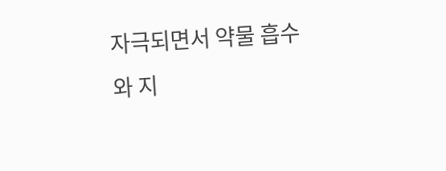자극되면서 약물 흡수와 지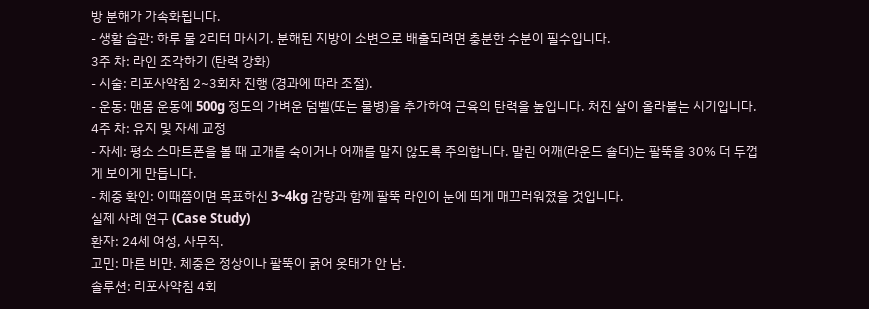방 분해가 가속화됩니다.
- 생활 습관: 하루 물 2리터 마시기. 분해된 지방이 소변으로 배출되려면 충분한 수분이 필수입니다.
3주 차: 라인 조각하기 (탄력 강화)
- 시술: 리포사약침 2~3회차 진행 (경과에 따라 조절).
- 운동: 맨몸 운동에 500g 정도의 가벼운 덤벨(또는 물병)을 추가하여 근육의 탄력을 높입니다. 처진 살이 올라붙는 시기입니다.
4주 차: 유지 및 자세 교정
- 자세: 평소 스마트폰을 볼 때 고개를 숙이거나 어깨를 말지 않도록 주의합니다. 말린 어깨(라운드 숄더)는 팔뚝을 30% 더 두껍게 보이게 만듭니다.
- 체중 확인: 이때쯤이면 목표하신 3~4kg 감량과 함께 팔뚝 라인이 눈에 띄게 매끄러워졌을 것입니다.
실제 사례 연구 (Case Study)
환자: 24세 여성, 사무직.
고민: 마른 비만. 체중은 정상이나 팔뚝이 굵어 옷태가 안 남.
솔루션: 리포사약침 4회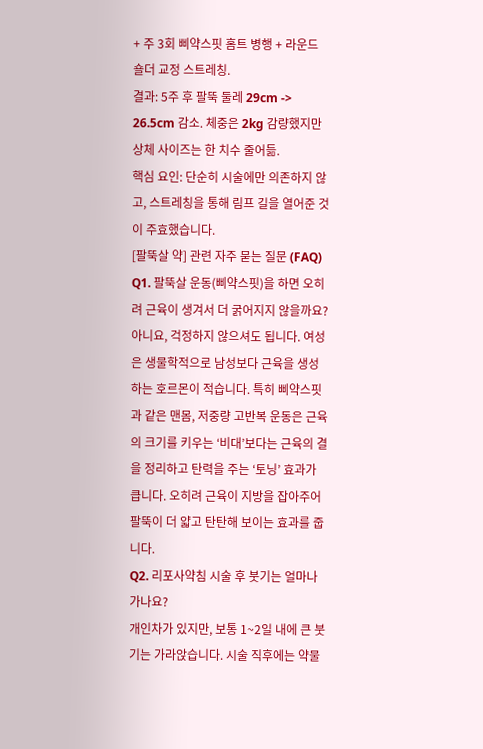+ 주 3회 삐약스핏 홈트 병행 + 라운드 숄더 교정 스트레칭.
결과: 5주 후 팔뚝 둘레 29cm -> 26.5cm 감소. 체중은 2kg 감량했지만 상체 사이즈는 한 치수 줄어듦.
핵심 요인: 단순히 시술에만 의존하지 않고, 스트레칭을 통해 림프 길을 열어준 것이 주효했습니다.
[팔뚝살 약] 관련 자주 묻는 질문 (FAQ)
Q1. 팔뚝살 운동(삐약스핏)을 하면 오히려 근육이 생겨서 더 굵어지지 않을까요?
아니요, 걱정하지 않으셔도 됩니다. 여성은 생물학적으로 남성보다 근육을 생성하는 호르몬이 적습니다. 특히 삐약스핏과 같은 맨몸, 저중량 고반복 운동은 근육의 크기를 키우는 ‘비대’보다는 근육의 결을 정리하고 탄력을 주는 ‘토닝’ 효과가 큽니다. 오히려 근육이 지방을 잡아주어 팔뚝이 더 얇고 탄탄해 보이는 효과를 줍니다.
Q2. 리포사약침 시술 후 붓기는 얼마나 가나요?
개인차가 있지만, 보통 1~2일 내에 큰 붓기는 가라앉습니다. 시술 직후에는 약물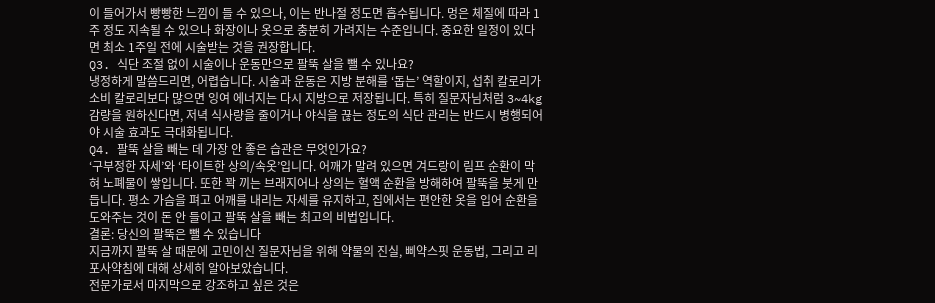이 들어가서 빵빵한 느낌이 들 수 있으나, 이는 반나절 정도면 흡수됩니다. 멍은 체질에 따라 1주 정도 지속될 수 있으나 화장이나 옷으로 충분히 가려지는 수준입니다. 중요한 일정이 있다면 최소 1주일 전에 시술받는 것을 권장합니다.
Q3. 식단 조절 없이 시술이나 운동만으로 팔뚝 살을 뺄 수 있나요?
냉정하게 말씀드리면, 어렵습니다. 시술과 운동은 지방 분해를 ‘돕는’ 역할이지, 섭취 칼로리가 소비 칼로리보다 많으면 잉여 에너지는 다시 지방으로 저장됩니다. 특히 질문자님처럼 3~4kg 감량을 원하신다면, 저녁 식사량을 줄이거나 야식을 끊는 정도의 식단 관리는 반드시 병행되어야 시술 효과도 극대화됩니다.
Q4. 팔뚝 살을 빼는 데 가장 안 좋은 습관은 무엇인가요?
‘구부정한 자세’와 ‘타이트한 상의/속옷’입니다. 어깨가 말려 있으면 겨드랑이 림프 순환이 막혀 노폐물이 쌓입니다. 또한 꽉 끼는 브래지어나 상의는 혈액 순환을 방해하여 팔뚝을 붓게 만듭니다. 평소 가슴을 펴고 어깨를 내리는 자세를 유지하고, 집에서는 편안한 옷을 입어 순환을 도와주는 것이 돈 안 들이고 팔뚝 살을 빼는 최고의 비법입니다.
결론: 당신의 팔뚝은 뺄 수 있습니다
지금까지 팔뚝 살 때문에 고민이신 질문자님을 위해 약물의 진실, 삐약스핏 운동법, 그리고 리포사약침에 대해 상세히 알아보았습니다.
전문가로서 마지막으로 강조하고 싶은 것은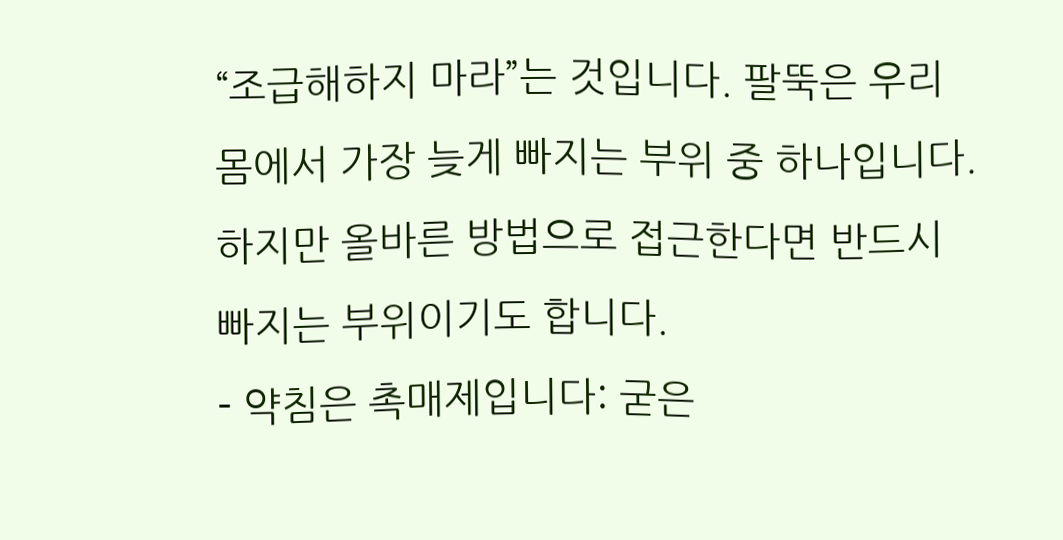“조급해하지 마라”는 것입니다. 팔뚝은 우리 몸에서 가장 늦게 빠지는 부위 중 하나입니다. 하지만 올바른 방법으로 접근한다면 반드시 빠지는 부위이기도 합니다.
- 약침은 촉매제입니다: 굳은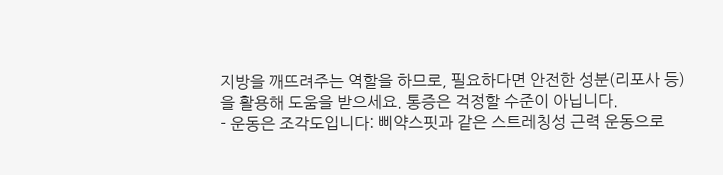지방을 깨뜨려주는 역할을 하므로, 필요하다면 안전한 성분(리포사 등)을 활용해 도움을 받으세요. 통증은 걱정할 수준이 아닙니다.
- 운동은 조각도입니다: 삐약스핏과 같은 스트레칭성 근력 운동으로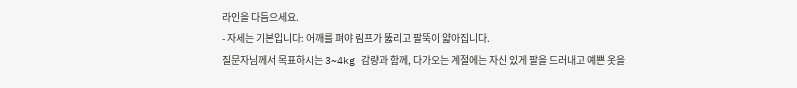라인을 다듬으세요.
- 자세는 기본입니다: 어깨를 펴야 림프가 뚫리고 팔뚝이 얇아집니다.
질문자님께서 목표하시는 3~4kg 감량과 함께, 다가오는 계절에는 자신 있게 팔을 드러내고 예쁜 옷을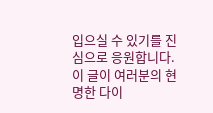입으실 수 있기를 진심으로 응원합니다. 이 글이 여러분의 현명한 다이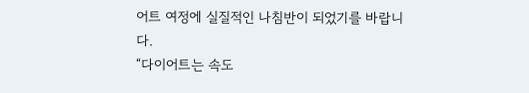어트 여정에 실질적인 나침반이 되었기를 바랍니다.
“다이어트는 속도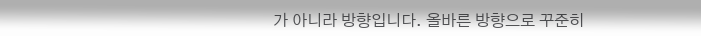가 아니라 방향입니다. 올바른 방향으로 꾸준히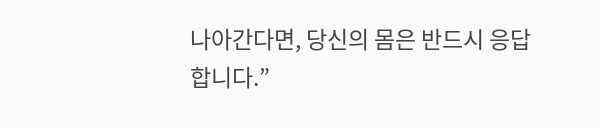나아간다면, 당신의 몸은 반드시 응답합니다.”